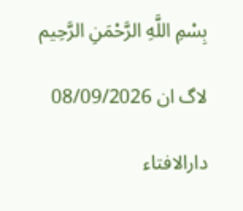بِسْمِ اللَّهِ الرَّحْمَنِ الرَّحِيم

لاگ ان 08/09/2026

دارالافتاء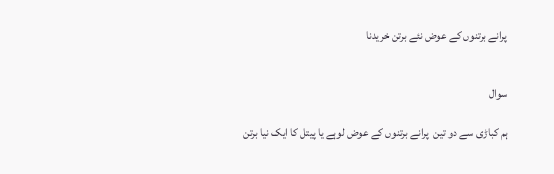پرانے برتنوں کے عوض نئے برتن خریدنا


سوال

ہم کباڑی سے دو تین  پرانے برتنوں کے عوض لوہے یا پیتل کا ایک نیا برتن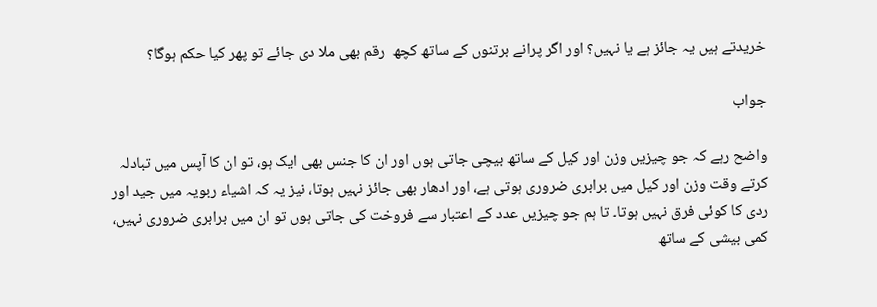خریدتے ہیں یہ جائز ہے یا نہیں؟ اور اگر پرانے برتنوں کے ساتھ کچھ  رقم بھی ملا دی جائے تو پھر کیا حکم ہوگا؟

جواب

واضح رہے کہ جو چیزیں وزن اور کیل کے ساتھ بیچی جاتی ہوں اور ان کا جنس بھی ایک ہو، تو ان کا آپس میں تبادلہ کرتے وقت وزن اور کیل میں برابری ضروری ہوتی ہے، اور ادھار بھی جائز نہیں ہوتا، نیز یہ کہ اشیاء ربویہ میں جید اور ردی کا کوئی فرق نہیں ہوتا۔ تا ہم جو چیزیں عدد کے اعتبار سے فروخت کی جاتی ہوں تو ان میں برابری ضروری نہیں، کمی بیشی کے ساتھ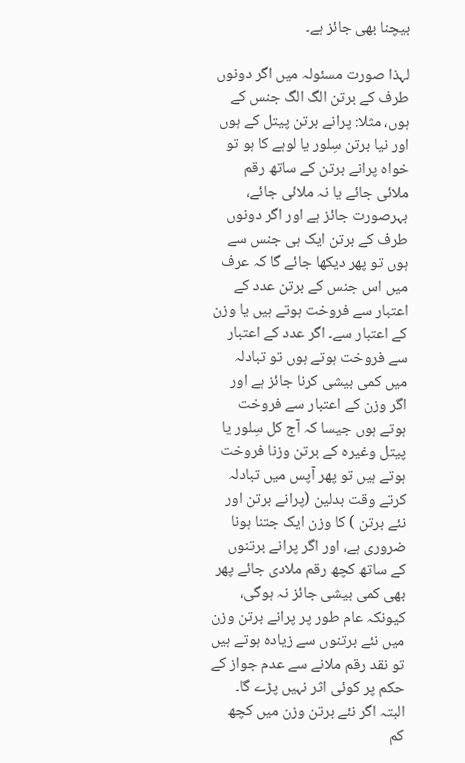بیچنا بھی جائز ہے۔

لہذا صورت مسئولہ میں اگر دونوں طرف کے برتن الگ الگ جنس کے ہوں، مثلا: پرانے برتن پیتل کے ہوں اور نیا برتن سِلور یا لوہے کا ہو تو خواہ پرانے برتن کے ساتھ رقم ملائی جائے یا نہ ملائی جائے، بہرصورت جائز ہے اور اگر دونوں طرف کے برتن ایک ہی جنس سے ہوں تو پھر دیکھا جائے گا کہ عرف میں اس جنس کے برتن عدد کے اعتبار سے فروخت ہوتے ہیں یا وزن کے اعتبار سے۔ اگر عدد کے اعتبار سے فروخت ہوتے ہوں تو تبادلہ میں کمی بیشی کرنا جائز ہے اور اگر وزن کے اعتبار سے فروخت ہوتے ہوں جیسا کہ آج کل سِلور یا پیتل وغیرہ کے برتن وزنا فروخت ہوتے ہیں تو پھر آپس میں تبادلہ کرتے وقت بدلین (پرانے برتن اور نئے برتن ) کا وزن ایک جتنا ہونا ضروری ہے، اور اگر پرانے برتنوں کے ساتھ کچھ رقم ملادی جائے پھر بھی کمی بیشی جائز نہ ہوگی، کیونکہ عام طور پر پرانے برتن وزن میں نئے برتنوں سے زیادہ ہوتے ہیں تو نقد رقم ملانے سے عدم جواز كے حكم پر کوئی اثر نہیں پڑے گا۔ البتہ اگر نئے برتن وزن ميں كچھ کم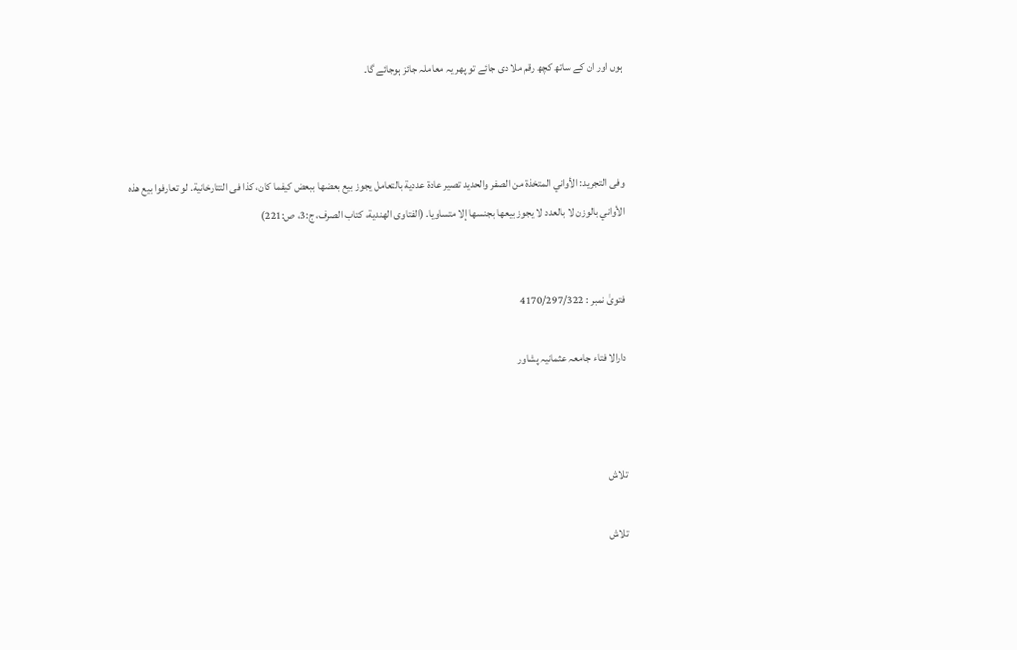ہوں اور ان کے ساتھ کچھ رقم ملا دی جائے تو پھر یہ معاملہ جائز ہوجائے گا۔



وفی التجريد: الأواني المتخذة من الصفر والحديد تصير عادة عددية بالتعامل يجوز بيع بعضها ببعض كيفما كان، كذا فی التتارخانية. لو تعارفوا بيع هذه الأواني بالوزن لا بالعدد لا يجوز بيعها بجنسها إلا متساويا. (الفتاوی الهندية، كتاب الصرف، ج:3، ص:221)


فتویٰ نمبر : 4170/297/322

دارالا فتاء جامعہ عثمانیہ پشاور



تلاش

تلاش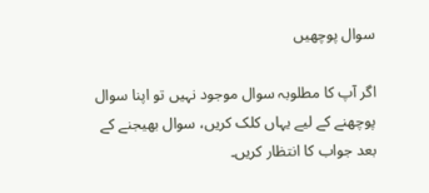سوال پوچھیں

اگر آپ کا مطلوبہ سوال موجود نہیں تو اپنا سوال پوچھنے کے لیے یہاں کلک کریں، سوال بھیجنے کے بعد جواب کا انتظار کریں۔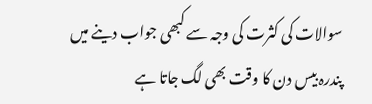سوالات کی کثرت کی وجہ سے کبھی جواب دینے میں پندرہ بیس دن کا وقت بھی لگ جاتا ہے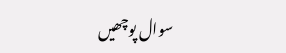سوال پوچھیں